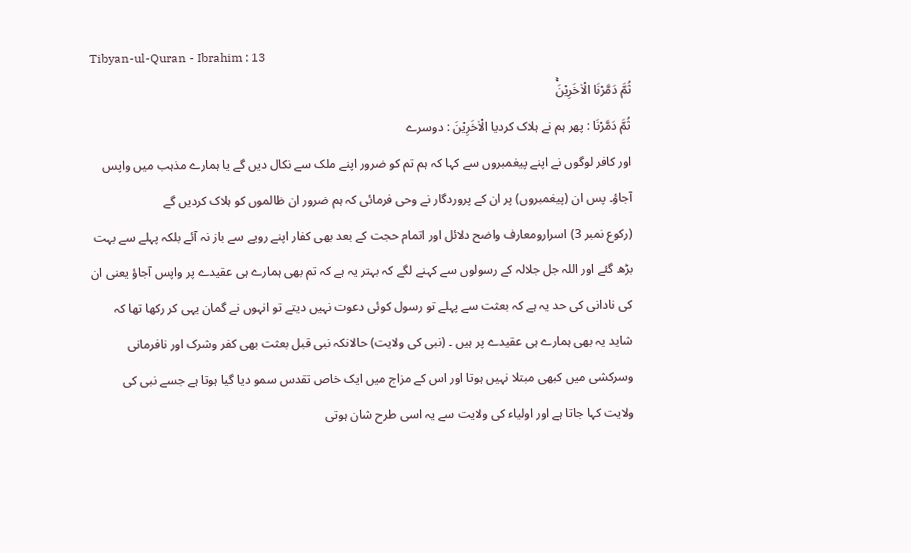Tibyan-ul-Quran - Ibrahim : 13
ثُمَّ دَمَّرْنَا الْاٰخَرِیْنَۚ
ثُمَّ دَمَّرْنَا : پھر ہم نے ہلاک کردیا الْاٰخَرِيْنَ : دوسرے
اور کافر لوگوں نے اپنے پیغمبروں سے کہا کہ ہم تم کو ضرور اپنے ملک سے نکال دیں گے یا ہمارے مذہب میں واپس آجاؤ۔ پس ان (پیغمبروں) پر ان کے پروردگار نے وحی فرمائی کہ ہم ضرور ان ظالموں کو ہلاک کردیں گے
(رکوع نمبر 3) اسرارومعارف واضح دلائل اور اتمام حجت کے بعد بھی کفار اپنے رویے سے باز نہ آئے بلکہ پہلے سے بہت بڑھ گئے اور اللہ جل جلالہ کے رسولوں سے کہنے لگے کہ بہتر یہ ہے کہ تم بھی ہمارے ہی عقیدے پر واپس آجاؤ یعنی ان کی نادانی کی حد یہ ہے کہ بعثت سے پہلے تو رسول کوئی دعوت نہیں دیتے تو انہوں نے گمان یہی کر رکھا تھا کہ شاید یہ بھی ہمارے ہی عقیدے پر ہیں ۔ (نبی کی ولایت) حالانکہ نبی قبل بعثت بھی کفر وشرک اور نافرمانی وسرکشی میں کبھی مبتلا نہیں ہوتا اور اس کے مزاج میں ایک خاص تقدس سمو دیا گیا ہوتا ہے جسے نبی کی ولایت کہا جاتا ہے اور اولیاء کی ولایت سے یہ اسی طرح شان ہوتی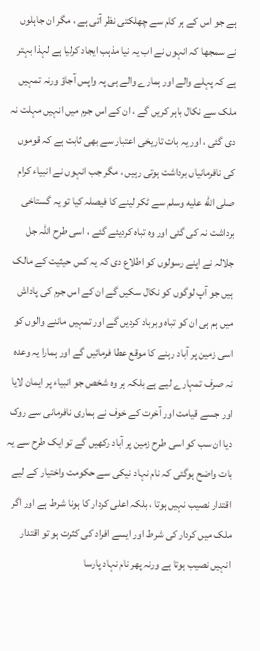ہے جو اس کے ہر کام سے چھلکتی نظر آتی ہے ، مگر ان جاہلوں نے سمجھا کہ انہوں نے اب یہ نیا مذہب ایجاد کرلیا ہے لہذا بہتر ہے کہ پہلے والے اور ہمارے والے ہی پہ واپس آجاؤ ورنہ تمہیں ملک سے نکال باہر کریں گے ، ان کے اس جرم میں انہیں مہلت نہ دی گئی ، اور یہ بات تاریخی اعتبار سے بھی ثابت ہے کہ قوموں کی نافرمانیاں برداشت ہوتی رہیں ، مگر جب انہوں نے انبیاء کرام صلى الله عليه وسلم سے ٹکر لینے کا فیصلہ کیا تو یہ گستاخی برداشت نہ کی گئی اور وہ تباہ کردیئے گئے ، اسی طرح اللہ جل جلالہ نے اپنے رسولوں کو اطلاع دی کہ یہ کس حیثیت کے مالک ہیں جو آپ لوگوں کو نکال سکیں گے ان کے اس جرم کی پاداش میں ہم ہی ان کو تباہ وبرباد کردیں گے اور تمہیں ماننے والوں کو اسی زمین پر آباد رہنے کا موقع عطا فرمائیں گے اور ہمارا یہ وعدہ نہ صرف تمہارے لیے ہے بلکہ ہر وہ شخص جو انبیاء پر ایمان لایا اور جسے قیامت اور آخرت کے خوف نے ہماری نافرمانی سے روک دیا ان سب کو اسی طرح زمین پر آباد رکھیں گے تو ایک طرح سے یہ بات واضح ہوگئی کہ نام نہاد نیکی سے حکومت واختیار کے لیے اقتدار نصیب نہیں ہوتا ، بلکہ اعلی کردار کا ہونا شرط ہے اور اگر ملک میں کردار کی شرط اور ایسے افراد کی کثرت ہو تو اقتدار انہیں نصیب ہوتا ہے ورنہ پھر نام نہاد پارسا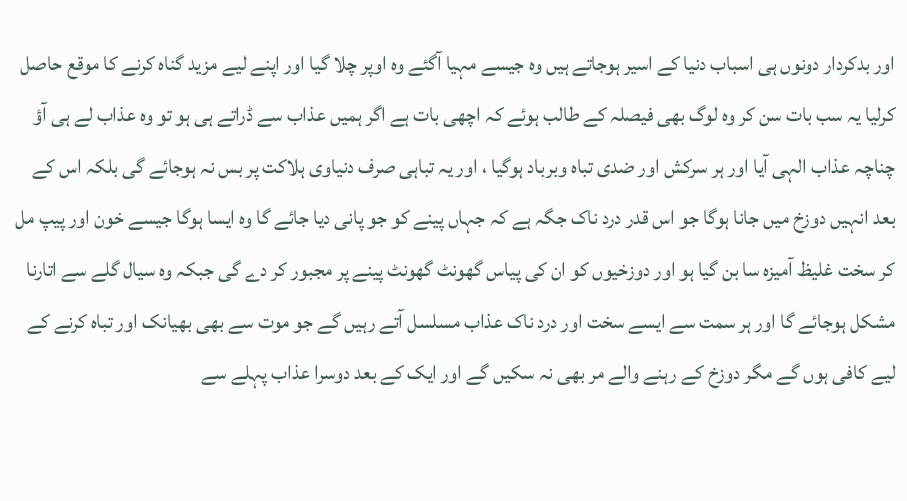اور بدکردار دونوں ہی اسباب دنیا کے اسیر ہوجاتے ہیں وہ جیسے مہیا آگئے وہ اوپر چلا گیا اور اپنے لیے مزید گناہ کرنے کا موقع حاصل کرلیا یہ سب بات سن کر وہ لوگ بھی فیصلہ کے طالب ہوئے کہ اچھی بات ہے اگر ہمیں عذاب سے ڈراتے ہی ہو تو وہ عذاب لے ہی آؤ چناچہ عذاب الہی آیا اور ہر سرکش اور ضدی تباہ وبرباد ہوگیا ، اور یہ تباہی صرف دنیاوی ہلاکت پر بس نہ ہوجائے گی بلکہ اس کے بعد انہیں دوزخ میں جانا ہوگا جو اس قدر درد ناک جگہ ہے کہ جہاں پینے کو جو پانی دیا جائے گا وہ ایسا ہوگا جیسے خون اور پیپ مل کر سخت غلیظ آمیزہ سا بن گیا ہو اور دوزخیوں کو ان کی پیاس گھونٹ گھونٹ پینے پر مجبور کر دے گی جبکہ وہ سیال گلے سے اتارنا مشکل ہوجائے گا اور ہر سمت سے ایسے سخت اور درد ناک عذاب مسلسل آتے رہیں گے جو موت سے بھی بھیانک اور تباہ کرنے کے لیے کافی ہوں گے مگر دوزخ کے رہنے والے مر بھی نہ سکیں گے اور ایک کے بعد دوسرا عذاب پہلے سے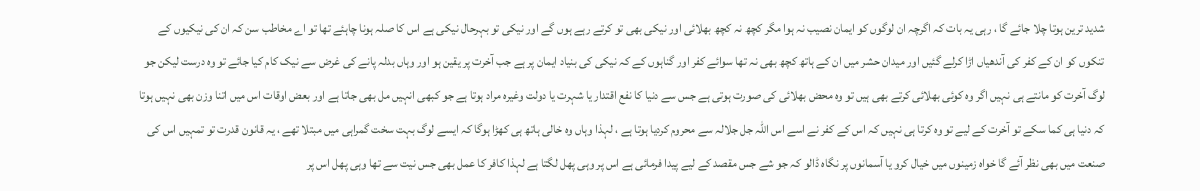شدید ترین ہوتا چلا جائے گا ، رہی یہ بات کہ اگرچہ ان لوگوں کو ایمان نصیب نہ ہوا مگر کچھ نہ کچھ بھلائی اور نیکی بھی تو کرتے رہے ہوں گے اور نیکی تو بہرحال نیکی ہے اس کا صلہ ہونا چاہئے تھا تو اے مخاطب سن کہ ان کی نیکیوں کے تنکوں کو ان کے کفر کی آندھیاں اڑا کرلے گئیں اور میدان حشر میں ان کے ہاتھ کچھ بھی نہ تھا سوائے کفر اور گناہوں کے کہ نیکی کی بنیاد ایمان پر ہے جب آخرت پر یقین ہو اور وہاں بدلہ پانے کی غرض سے نیک کام کیا جائے تو وہ درست لیکن جو لوگ آخرت کو مانتے ہی نہیں اگر وہ کوئی بھلائی کرتے بھی ہیں تو وہ محض بھلائی کی صورت ہوتی ہے جس سے دنیا کا نفع اقتدار یا شہرت یا دولت وغیرہ مراد ہوتا ہے جو کبھی انہیں مل بھی جاتا ہے اور بعض اوقات اس میں اتنا وزن بھی نہیں ہوتا کہ دنیا ہی کما سکے تو آخرت کے لیے تو وہ کرتا ہی نہیں کہ اس کے کفر نے اسے اس اللہ جل جلالہ سے محروم کردیا ہوتا ہے ، لہذا وہاں وہ خالی ہاتھ ہی کھڑا ہوگا کہ ایسے لوگ بہت سخت گمراہی میں مبتلا تھے ، یہ قانون قدرت تو تمہیں اس کی صنعت میں بھی نظر آئے گا خواہ زمینوں میں خیال کرو یا آسمانوں پر نگاہ ڈالو کہ جو شے جس مقصد کے لیے پیدا فرمائی ہے اس پر وہی پھل لگتا ہے لہذا کافر کا عمل بھی جس نیت سے تھا وہی پھل اس پر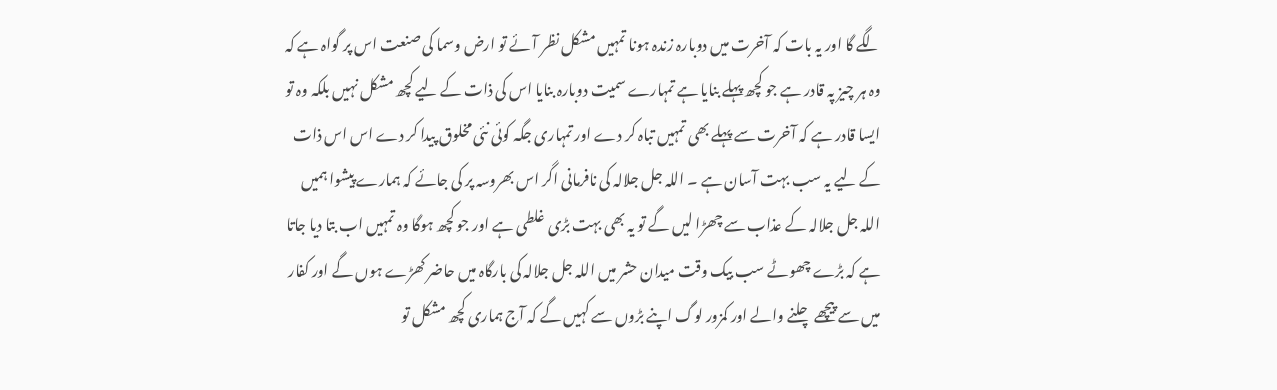لگے گا اور یہ بات کہ آخرت میں دوبارہ زندہ ہونا تمہیں مشکل نظر آئے تو ارض وسما کی صنعت اس پر گواہ ہے کہ وہ ہر چیز پہ قادر ہے جو کچھ پہلے بنایا ہے تمہارے سمیت دوبارہ بنایا اس کی ذات کے لیے کچھ مشکل نہیں بلکہ وہ تو ایسا قادر ہے کہ آخرت سے پہلے بھی تمہیں تباہ کر دے اور تمہاری جگہ کوئی نئی مخلوق پیدا کر دے اس اس ذات کے لیے یہ سب بہت آسان ہے ۔ اللہ جل جلالہ کی نافرمانی اگر اس بھروسہ پر کی جائے کہ ہمارے پیشوا ہمیں اللہ جل جلالہ کے عذاب سے چھڑا لیں گے تو یہ بھی بہت بڑی غلطی ہے اور جو کچھ ہوگا وہ تمہیں اب بتا دیا جاتا ہے کہ بڑے چھوٹے سب بیک وقت میدان حشر میں اللہ جل جلالہ کی بارگاہ میں حاضر کھڑے ہوں گے اور کفار میں سے پیچھے چلنے والے اور کمزور لوگ اپنے بڑوں سے کہیں گے کہ آج ہماری کچھ مشکل تو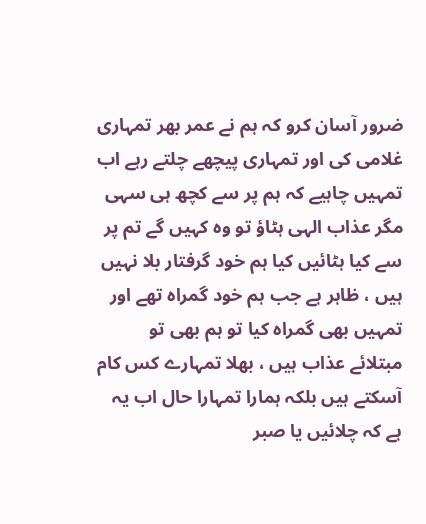ضرور آسان کرو کہ ہم نے عمر بھر تمہاری غلامی کی اور تمہاری پیچھے چلتے رہے اب تمہیں چاہیے کہ ہم پر سے کچھ ہی سہی مگر عذاب الہی ہٹاؤ تو وہ کہیں گے تم پر سے کیا ہٹائیں کیا ہم خود گرفتار بلا نہیں ہیں ، ظاہر ہے جب ہم خود گمراہ تھے اور تمہیں بھی گمراہ کیا تو ہم بھی تو مبتلائے عذاب ہیں ، بھلا تمہارے کس کام آسکتے ہیں بلکہ ہمارا تمہارا حال اب یہ ہے کہ چلائیں یا صبر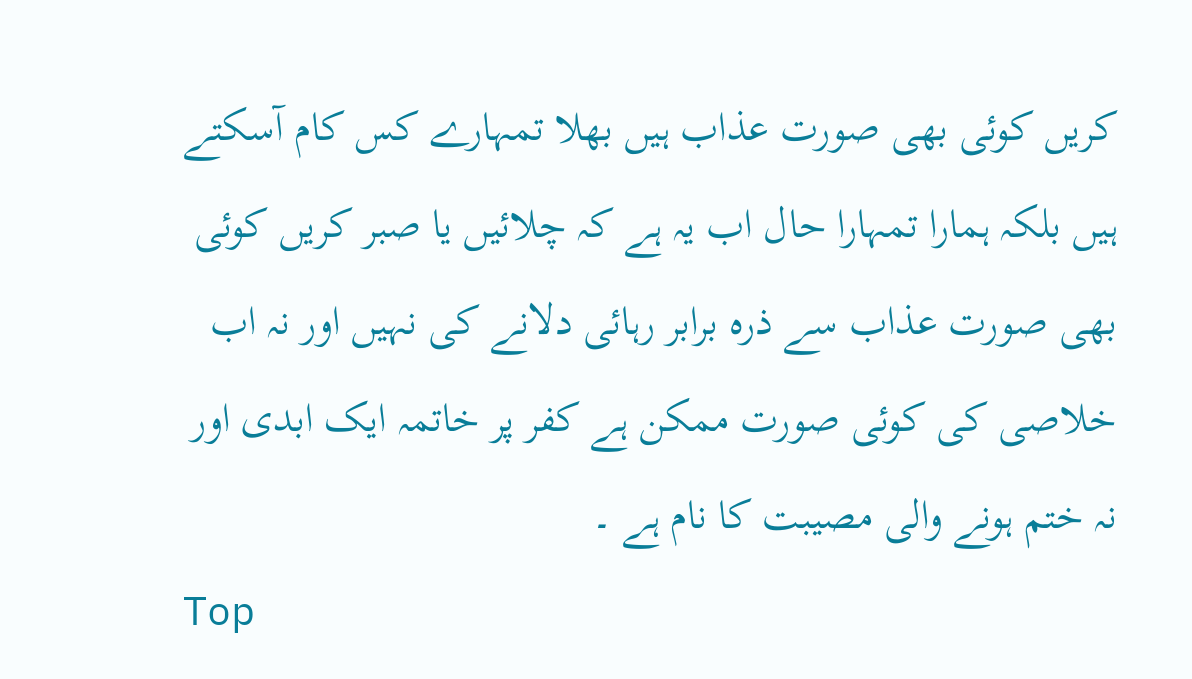کریں کوئی بھی صورت عذاب ہیں بھلا تمہارے کس کام آسکتے ہیں بلکہ ہمارا تمہارا حال اب یہ ہے کہ چلائیں یا صبر کریں کوئی بھی صورت عذاب سے ذرہ برابر رہائی دلانے کی نہیں اور نہ اب خلاصی کی کوئی صورت ممکن ہے کفر پر خاتمہ ایک ابدی اور نہ ختم ہونے والی مصیبت کا نام ہے ۔
Top